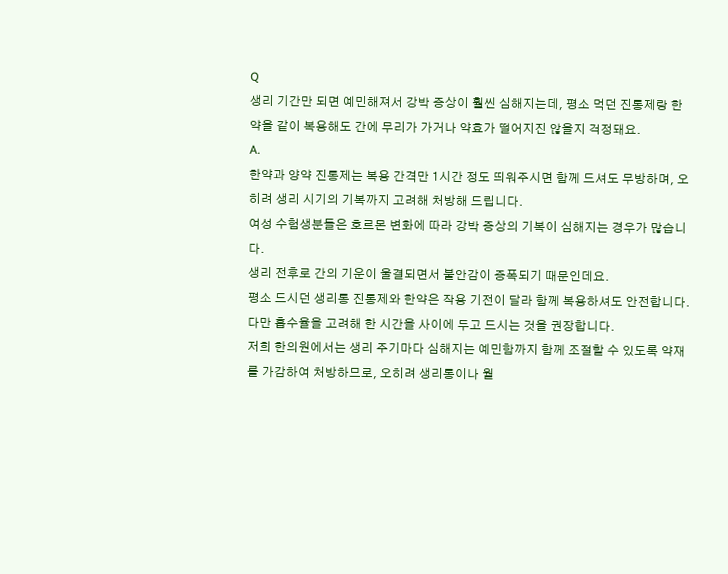Q
생리 기간만 되면 예민해져서 강박 증상이 훨씬 심해지는데, 평소 먹던 진통제랑 한약을 같이 복용해도 간에 무리가 가거나 약효가 떨어지진 않을지 걱정돼요.
A.
한약과 양약 진통제는 복용 간격만 1시간 정도 띄워주시면 함께 드셔도 무방하며, 오히려 생리 시기의 기복까지 고려해 처방해 드립니다.
여성 수험생분들은 호르몬 변화에 따라 강박 증상의 기복이 심해지는 경우가 많습니다.
생리 전후로 간의 기운이 울결되면서 불안감이 증폭되기 때문인데요.
평소 드시던 생리통 진통제와 한약은 작용 기전이 달라 함께 복용하셔도 안전합니다.
다만 흡수율을 고려해 한 시간을 사이에 두고 드시는 것을 권장합니다.
저희 한의원에서는 생리 주기마다 심해지는 예민함까지 함께 조절할 수 있도록 약재를 가감하여 처방하므로, 오히려 생리통이나 월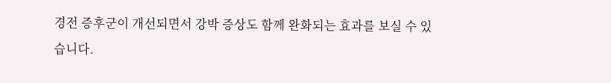경전 증후군이 개선되면서 강박 증상도 함께 완화되는 효과를 보실 수 있습니다.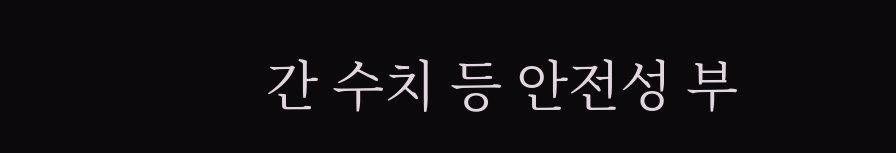간 수치 등 안전성 부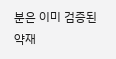분은 이미 검증된 약재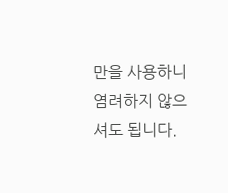만을 사용하니 염려하지 않으셔도 됩니다.